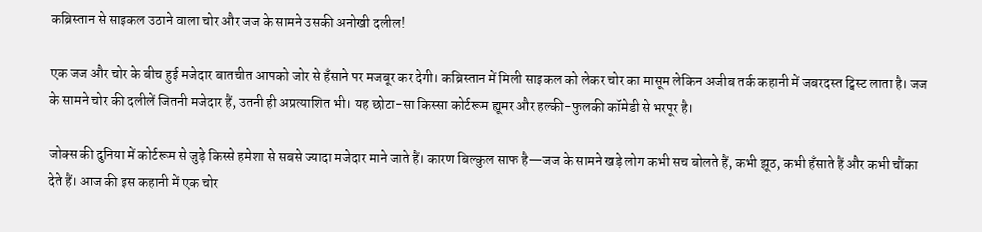कब्रिस्तान से साइकल उठाने वाला चोर और जज के सामने उसकी अनोखी दलील!

एक जज और चोर के बीच हुई मजेदार बातचीत आपको जोर से हँसाने पर मजबूर कर देगी। कब्रिस्तान में मिली साइकल को लेकर चोर का मासूम लेकिन अजीब तर्क कहानी में जबरदस्त ट्विस्ट लाता है। जज के सामने चोर की दलीलें जितनी मजेदार हैं, उतनी ही अप्रत्याशित भी। यह छोटा-सा किस्सा कोर्टरूम ह्यूमर और हल्की-फुलकी कॉमेडी से भरपूर है।

जोक्स की दुनिया में कोर्टरूम से जुड़े किस्से हमेशा से सबसे ज्यादा मजेदार माने जाते हैं। कारण बिल्कुल साफ है—जज के सामने खड़े लोग कभी सच बोलते हैं, कभी झूठ, कभी हँसाते हैं और कभी चौंका देते हैं। आज की इस कहानी में एक चोर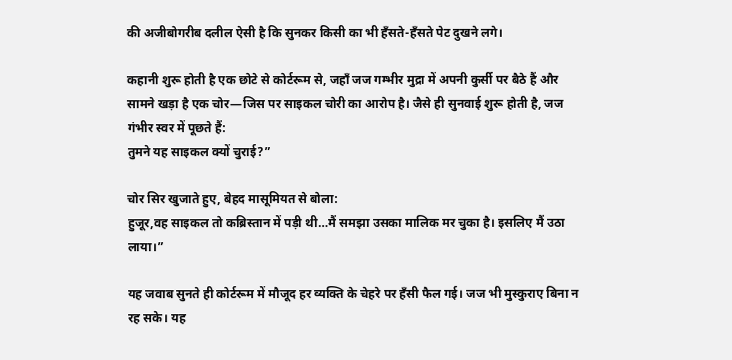की अजीबोगरीब दलील ऐसी है कि सुनकर किसी का भी हँसते-हँसते पेट दुखने लगे।

कहानी शुरू होती है एक छोटे से कोर्टरूम से, जहाँ जज गम्भीर मुद्रा में अपनी कुर्सी पर बैठे हैं और सामने खड़ा है एक चोर—जिस पर साइकल चोरी का आरोप है। जैसे ही सुनवाई शुरू होती है, जज गंभीर स्वर में पूछते हैं:
तुमने यह साइकल क्यों चुराई?”

चोर सिर खुजाते हुए, बेहद मासूमियत से बोला:
हुजूर,वह साइकल तो कब्रिस्तान में पड़ी थी…मैं समझा उसका मालिक मर चुका है। इसलिए मैं उठा लाया।”

यह जवाब सुनते ही कोर्टरूम में मौजूद हर व्यक्ति के चेहरे पर हँसी फैल गई। जज भी मुस्कुराए बिना न रह सके। यह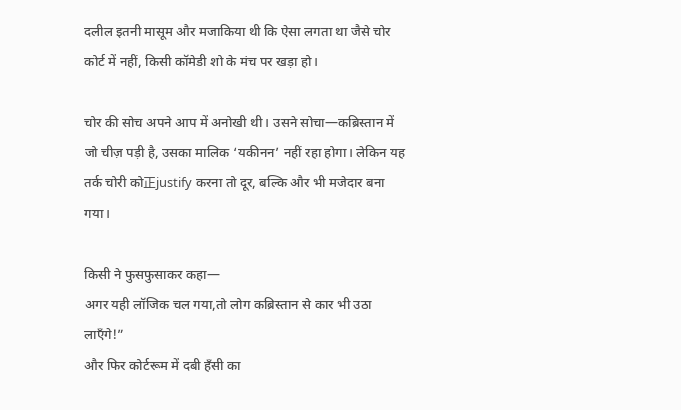दलील इतनी मासूम और मजाकिया थी कि ऐसा लगता था जैसे चोर कोर्ट में नहीं, किसी कॉमेडी शो के मंच पर खड़ा हो।

चोर की सोच अपने आप में अनोखी थी। उसने सोचा—कब्रिस्तान में जो चीज़ पड़ी है, उसका मालिक ‘यकीनन’ नहीं रहा होगा। लेकिन यह तर्क चोरी को正justify करना तो दूर, बल्कि और भी मजेदार बना गया।

किसी ने फुसफुसाकर कहा—
अगर यही लॉजिक चल गया,तो लोग कब्रिस्तान से कार भी उठा लाएँगे!”
और फिर कोर्टरूम में दबी हँसी का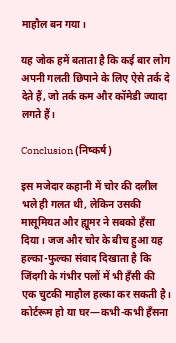माहौल बन गया।

यह जोक हमें बताता है कि कई बार लोग अपनी गलती छिपाने के लिए ऐसे तर्क दे देते हैं, जो तर्क कम और कॉमेडी ज्यादा लगते हैं।

Conclusion (निष्कर्ष)

इस मजेदार कहानी में चोर की दलील भले ही गलत थी, लेकिन उसकी मासूमियत और ह्यूमर ने सबको हँसा दिया। जज और चोर के बीच हुआ यह हल्का-फुल्का संवाद दिखाता है कि जिंदगी के गंभीर पलों में भी हँसी की एक चुटकी माहौल हल्का कर सकती है। कोर्टरूम हो या घर—कभी-कभी हँसना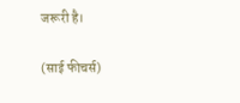जरूरी है।

(साई फीचर्स)